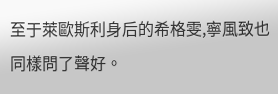至于萊歐斯利身后的希格雯,寧風致也同樣問了聲好。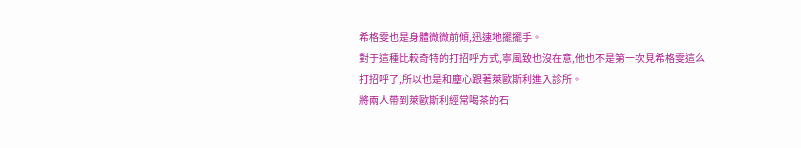希格雯也是身體微微前傾,迅速地擺擺手。
對于這種比較奇特的打招呼方式,寧風致也沒在意,他也不是第一次見希格雯這么打招呼了,所以也是和塵心跟著萊歐斯利進入診所。
將兩人帶到萊歐斯利經常喝茶的石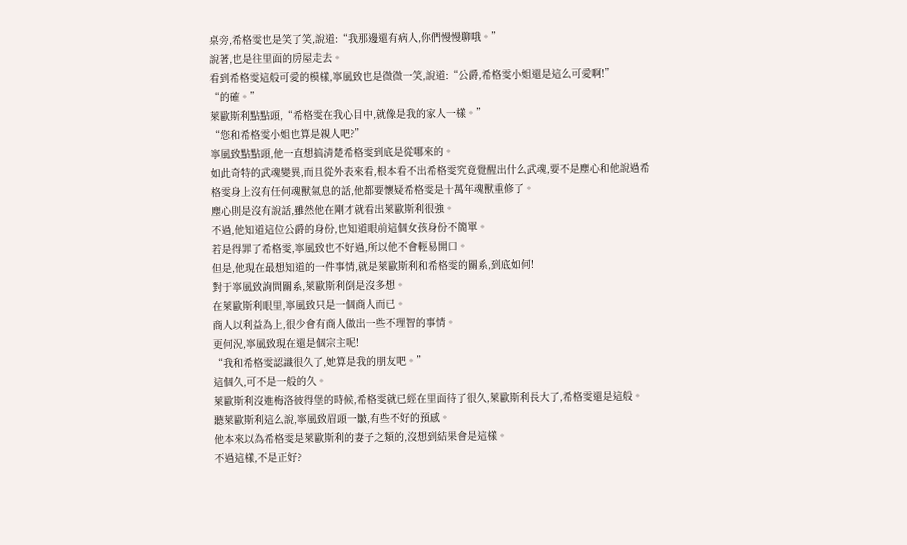桌旁,希格雯也是笑了笑,說道:“我那邊還有病人,你們慢慢聊哦。”
說著,也是往里面的房屋走去。
看到希格雯這般可愛的模樣,寧風致也是微微一笑,說道:“公爵,希格雯小姐還是這么可愛啊!”
“的確。”
萊歐斯利點點頭,“希格雯在我心目中,就像是我的家人一樣。”
“您和希格雯小姐也算是親人吧?”
寧風致點點頭,他一直想搞清楚希格雯到底是從哪來的。
如此奇特的武魂變異,而且從外表來看,根本看不出希格雯究竟覺醒出什么武魂,要不是塵心和他說過希格雯身上沒有任何魂獸氣息的話,他都要懷疑希格雯是十萬年魂獸重修了。
塵心則是沒有說話,雖然他在剛才就看出萊歐斯利很強。
不過,他知道這位公爵的身份,也知道眼前這個女孩身份不簡單。
若是得罪了希格雯,寧風致也不好過,所以他不會輕易開口。
但是,他現在最想知道的一件事情,就是萊歐斯利和希格雯的關系,到底如何!
對于寧風致詢問關系,萊歐斯利倒是沒多想。
在萊歐斯利眼里,寧風致只是一個商人而已。
商人以利益為上,很少會有商人做出一些不理智的事情。
更何況,寧風致現在還是個宗主呢!
“我和希格雯認識很久了,她算是我的朋友吧。”
這個久,可不是一般的久。
萊歐斯利沒進梅洛彼得堡的時候,希格雯就已經在里面待了很久,萊歐斯利長大了,希格雯還是這般。
聽萊歐斯利這么說,寧風致眉頭一皺,有些不好的預感。
他本來以為希格雯是萊歐斯利的妻子之類的,沒想到結果會是這樣。
不過這樣,不是正好?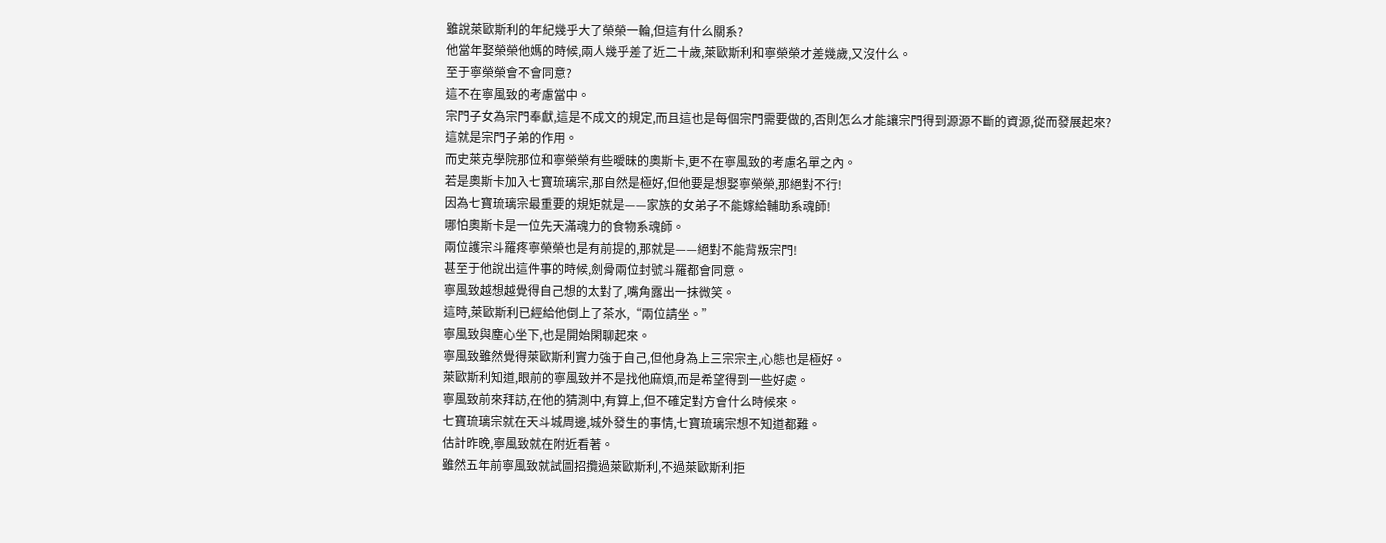雖說萊歐斯利的年紀幾乎大了榮榮一輪,但這有什么關系?
他當年娶榮榮他媽的時候,兩人幾乎差了近二十歲,萊歐斯利和寧榮榮才差幾歲,又沒什么。
至于寧榮榮會不會同意?
這不在寧風致的考慮當中。
宗門子女為宗門奉獻,這是不成文的規定,而且這也是每個宗門需要做的,否則怎么才能讓宗門得到源源不斷的資源,從而發展起來?
這就是宗門子弟的作用。
而史萊克學院那位和寧榮榮有些曖昧的奧斯卡,更不在寧風致的考慮名單之內。
若是奧斯卡加入七寶琉璃宗,那自然是極好,但他要是想娶寧榮榮,那絕對不行!
因為七寶琉璃宗最重要的規矩就是——家族的女弟子不能嫁給輔助系魂師!
哪怕奧斯卡是一位先天滿魂力的食物系魂師。
兩位護宗斗羅疼寧榮榮也是有前提的,那就是——絕對不能背叛宗門!
甚至于他說出這件事的時候,劍骨兩位封號斗羅都會同意。
寧風致越想越覺得自己想的太對了,嘴角露出一抹微笑。
這時,萊歐斯利已經給他倒上了茶水,“兩位請坐。”
寧風致與塵心坐下,也是開始閑聊起來。
寧風致雖然覺得萊歐斯利實力強于自己,但他身為上三宗宗主,心態也是極好。
萊歐斯利知道,眼前的寧風致并不是找他麻煩,而是希望得到一些好處。
寧風致前來拜訪,在他的猜測中,有算上,但不確定對方會什么時候來。
七寶琉璃宗就在天斗城周邊,城外發生的事情,七寶琉璃宗想不知道都難。
估計昨晚,寧風致就在附近看著。
雖然五年前寧風致就試圖招攬過萊歐斯利,不過萊歐斯利拒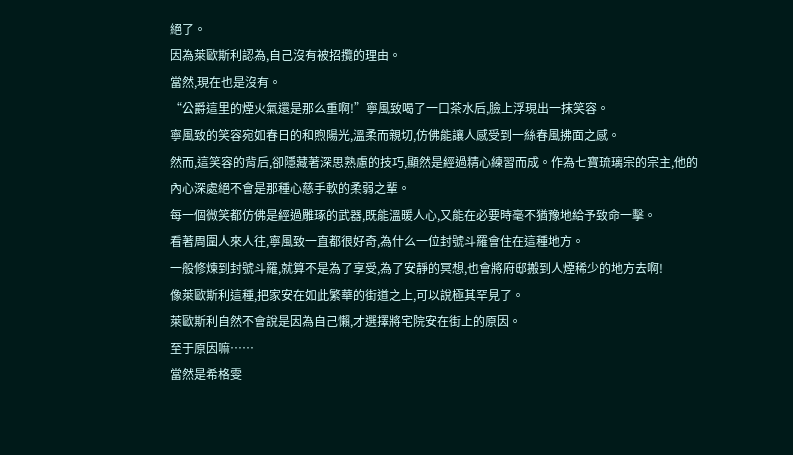絕了。
因為萊歐斯利認為,自己沒有被招攬的理由。
當然,現在也是沒有。
“公爵這里的煙火氣還是那么重啊!”寧風致喝了一口茶水后,臉上浮現出一抹笑容。
寧風致的笑容宛如春日的和煦陽光,溫柔而親切,仿佛能讓人感受到一絲春風拂面之感。
然而,這笑容的背后,卻隱藏著深思熟慮的技巧,顯然是經過精心練習而成。作為七寶琉璃宗的宗主,他的內心深處絕不會是那種心慈手軟的柔弱之輩。
每一個微笑都仿佛是經過雕琢的武器,既能溫暖人心,又能在必要時毫不猶豫地給予致命一擊。
看著周圍人來人往,寧風致一直都很好奇,為什么一位封號斗羅會住在這種地方。
一般修煉到封號斗羅,就算不是為了享受,為了安靜的冥想,也會將府邸搬到人煙稀少的地方去啊!
像萊歐斯利這種,把家安在如此繁華的街道之上,可以說極其罕見了。
萊歐斯利自然不會說是因為自己懶,才選擇將宅院安在街上的原因。
至于原因嘛……
當然是希格雯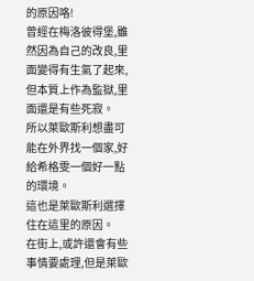的原因咯!
曾經在梅洛彼得堡,雖然因為自己的改良,里面變得有生氣了起來,但本質上作為監獄,里面還是有些死寂。
所以萊歐斯利想盡可能在外界找一個家,好給希格雯一個好一點的環境。
這也是萊歐斯利選擇住在這里的原因。
在街上,或許還會有些事情要處理,但是萊歐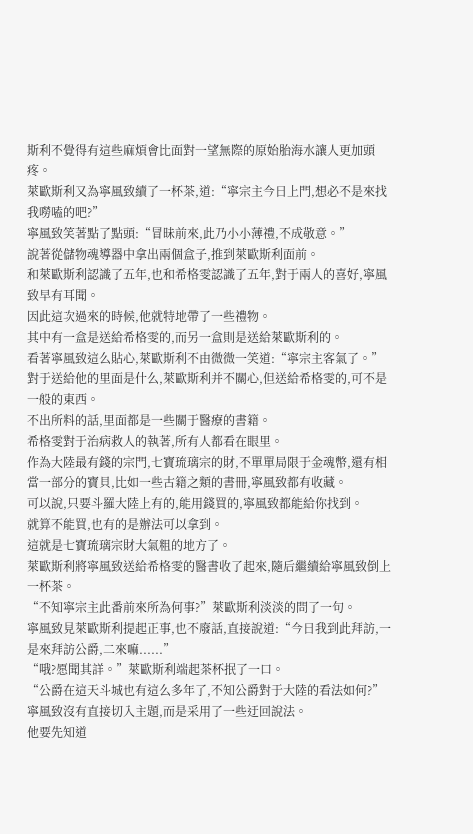斯利不覺得有這些麻煩會比面對一望無際的原始胎海水讓人更加頭疼。
萊歐斯利又為寧風致續了一杯茶,道:“寧宗主今日上門,想必不是來找我嘮嗑的吧?”
寧風致笑著點了點頭:“冒昧前來,此乃小小薄禮,不成敬意。”
說著從儲物魂導器中拿出兩個盒子,推到萊歐斯利面前。
和萊歐斯利認識了五年,也和希格雯認識了五年,對于兩人的喜好,寧風致早有耳聞。
因此這次過來的時候,他就特地帶了一些禮物。
其中有一盒是送給希格雯的,而另一盒則是送給萊歐斯利的。
看著寧風致這么貼心,萊歐斯利不由微微一笑道:“寧宗主客氣了。”
對于送給他的里面是什么,萊歐斯利并不關心,但送給希格雯的,可不是一般的東西。
不出所料的話,里面都是一些關于醫療的書籍。
希格雯對于治病救人的執著,所有人都看在眼里。
作為大陸最有錢的宗門,七寶琉璃宗的財,不單單局限于金魂幣,還有相當一部分的寶貝,比如一些古籍之類的書冊,寧風致都有收藏。
可以說,只要斗羅大陸上有的,能用錢買的,寧風致都能給你找到。
就算不能買,也有的是辦法可以拿到。
這就是七寶琉璃宗財大氣粗的地方了。
萊歐斯利將寧風致送給希格雯的醫書收了起來,隨后繼續給寧風致倒上一杯茶。
“不知寧宗主此番前來所為何事?”萊歐斯利淡淡的問了一句。
寧風致見萊歐斯利提起正事,也不廢話,直接說道:“今日我到此拜訪,一是來拜訪公爵,二來嘛......”
“哦?愿聞其詳。”萊歐斯利端起茶杯抿了一口。
“公爵在這天斗城也有這么多年了,不知公爵對于大陸的看法如何?”寧風致沒有直接切入主題,而是采用了一些迂回說法。
他要先知道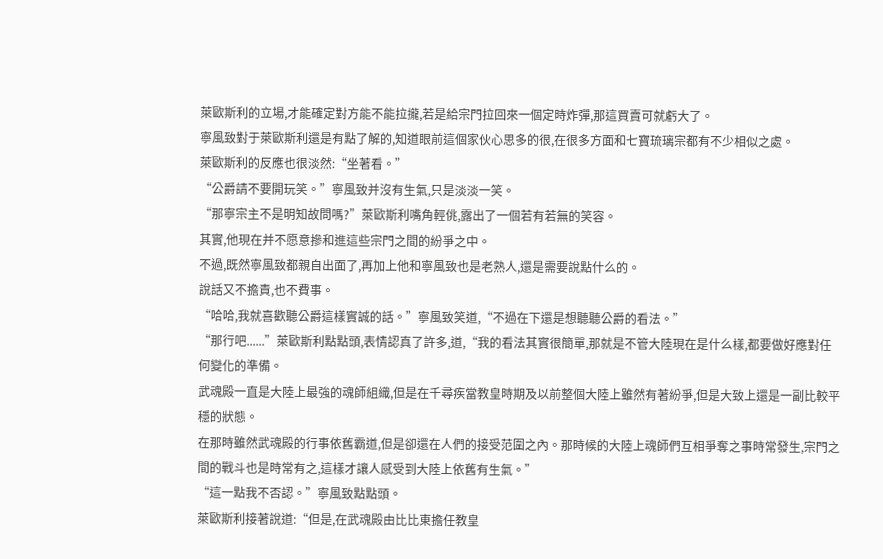萊歐斯利的立場,才能確定對方能不能拉攏,若是給宗門拉回來一個定時炸彈,那這買賣可就虧大了。
寧風致對于萊歐斯利還是有點了解的,知道眼前這個家伙心思多的很,在很多方面和七寶琉璃宗都有不少相似之處。
萊歐斯利的反應也很淡然:“坐著看。”
“公爵請不要開玩笑。”寧風致并沒有生氣,只是淡淡一笑。
“那寧宗主不是明知故問嗎?”萊歐斯利嘴角輕佻,露出了一個若有若無的笑容。
其實,他現在并不愿意摻和進這些宗門之間的紛爭之中。
不過,既然寧風致都親自出面了,再加上他和寧風致也是老熟人,還是需要說點什么的。
說話又不擔責,也不費事。
“哈哈,我就喜歡聽公爵這樣實誠的話。”寧風致笑道,“不過在下還是想聽聽公爵的看法。”
“那行吧......”萊歐斯利點點頭,表情認真了許多,道,“我的看法其實很簡單,那就是不管大陸現在是什么樣,都要做好應對任何變化的準備。
武魂殿一直是大陸上最強的魂師組織,但是在千尋疾當教皇時期及以前整個大陸上雖然有著紛爭,但是大致上還是一副比較平穩的狀態。
在那時雖然武魂殿的行事依舊霸道,但是卻還在人們的接受范圍之內。那時候的大陸上魂師們互相爭奪之事時常發生,宗門之間的戰斗也是時常有之,這樣才讓人感受到大陸上依舊有生氣。”
“這一點我不否認。”寧風致點點頭。
萊歐斯利接著說道:“但是,在武魂殿由比比東擔任教皇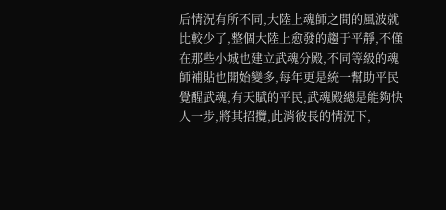后情況有所不同,大陸上魂師之間的風波就比較少了,整個大陸上愈發的趨于平靜,不僅在那些小城也建立武魂分殿,不同等級的魂師補貼也開始變多,每年更是統一幫助平民覺醒武魂,有天賦的平民,武魂殿總是能夠快人一步,將其招攬,此消彼長的情況下,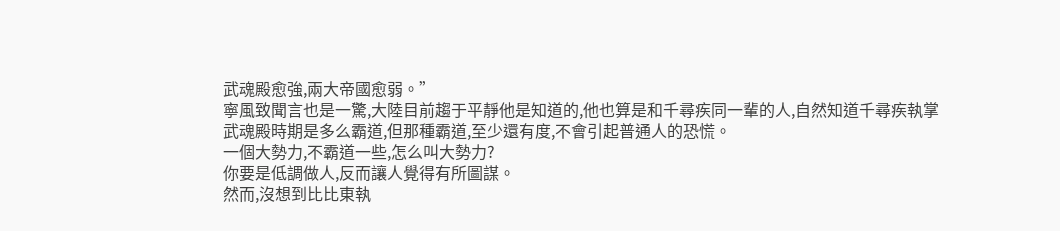武魂殿愈強,兩大帝國愈弱。”
寧風致聞言也是一驚,大陸目前趨于平靜他是知道的,他也算是和千尋疾同一輩的人,自然知道千尋疾執掌武魂殿時期是多么霸道,但那種霸道,至少還有度,不會引起普通人的恐慌。
一個大勢力,不霸道一些,怎么叫大勢力?
你要是低調做人,反而讓人覺得有所圖謀。
然而,沒想到比比東執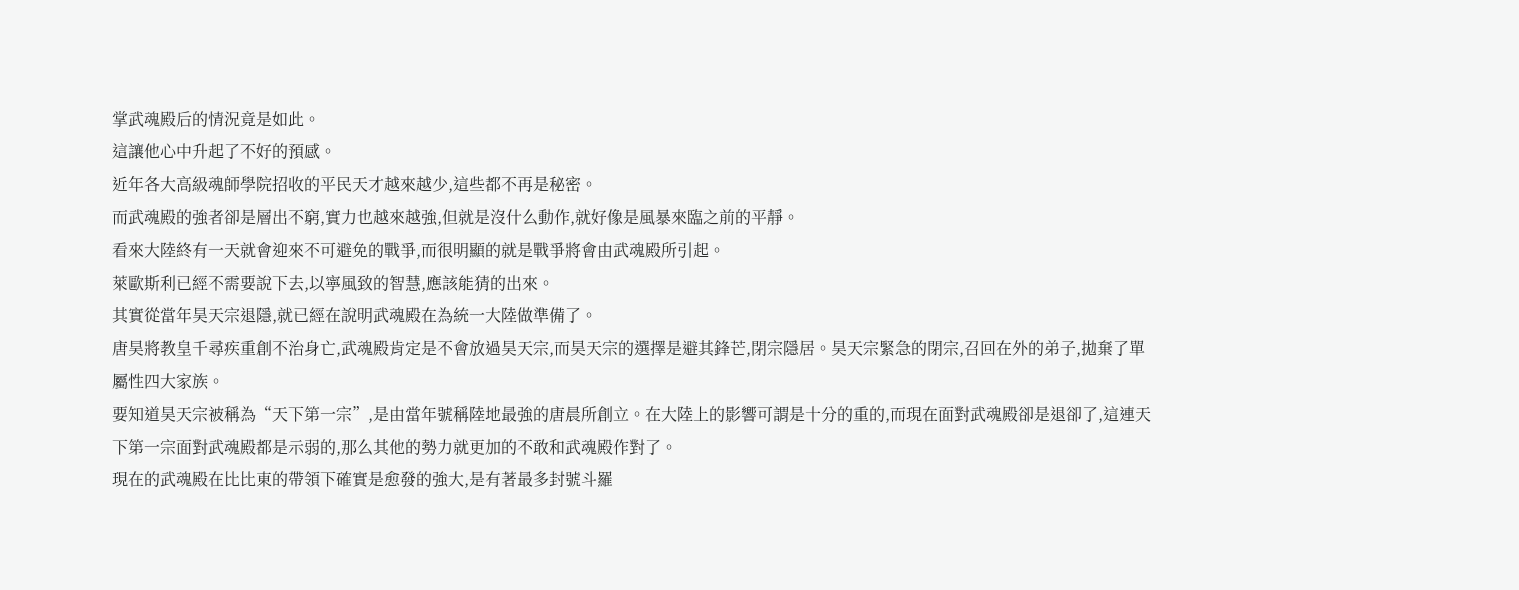掌武魂殿后的情況竟是如此。
這讓他心中升起了不好的預感。
近年各大高級魂師學院招收的平民天才越來越少,這些都不再是秘密。
而武魂殿的強者卻是層出不窮,實力也越來越強,但就是沒什么動作,就好像是風暴來臨之前的平靜。
看來大陸終有一天就會迎來不可避免的戰爭,而很明顯的就是戰爭將會由武魂殿所引起。
萊歐斯利已經不需要說下去,以寧風致的智慧,應該能猜的出來。
其實從當年昊天宗退隱,就已經在說明武魂殿在為統一大陸做準備了。
唐昊將教皇千尋疾重創不治身亡,武魂殿肯定是不會放過昊天宗,而昊天宗的選擇是避其鋒芒,閉宗隱居。昊天宗緊急的閉宗,召回在外的弟子,拋棄了單屬性四大家族。
要知道昊天宗被稱為“天下第一宗”,是由當年號稱陸地最強的唐晨所創立。在大陸上的影響可謂是十分的重的,而現在面對武魂殿卻是退卻了,這連天下第一宗面對武魂殿都是示弱的,那么其他的勢力就更加的不敢和武魂殿作對了。
現在的武魂殿在比比東的帶領下確實是愈發的強大,是有著最多封號斗羅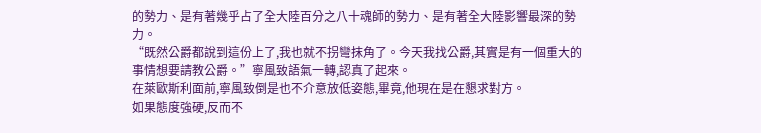的勢力、是有著幾乎占了全大陸百分之八十魂師的勢力、是有著全大陸影響最深的勢力。
“既然公爵都說到這份上了,我也就不拐彎抹角了。今天我找公爵,其實是有一個重大的事情想要請教公爵。”寧風致語氣一轉,認真了起來。
在萊歐斯利面前,寧風致倒是也不介意放低姿態,畢竟,他現在是在懇求對方。
如果態度強硬,反而不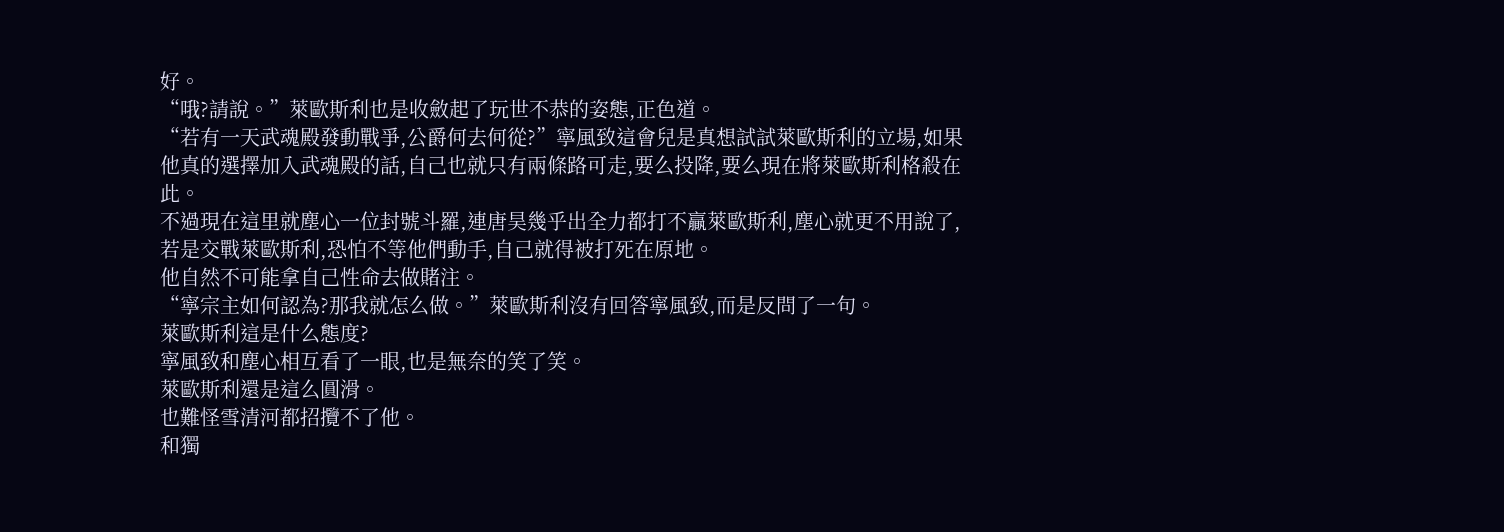好。
“哦?請說。”萊歐斯利也是收斂起了玩世不恭的姿態,正色道。
“若有一天武魂殿發動戰爭,公爵何去何從?”寧風致這會兒是真想試試萊歐斯利的立場,如果他真的選擇加入武魂殿的話,自己也就只有兩條路可走,要么投降,要么現在將萊歐斯利格殺在此。
不過現在這里就塵心一位封號斗羅,連唐昊幾乎出全力都打不贏萊歐斯利,塵心就更不用說了,若是交戰萊歐斯利,恐怕不等他們動手,自己就得被打死在原地。
他自然不可能拿自己性命去做賭注。
“寧宗主如何認為?那我就怎么做。”萊歐斯利沒有回答寧風致,而是反問了一句。
萊歐斯利這是什么態度?
寧風致和塵心相互看了一眼,也是無奈的笑了笑。
萊歐斯利還是這么圓滑。
也難怪雪清河都招攬不了他。
和獨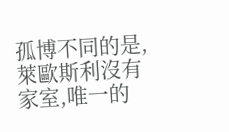孤博不同的是,萊歐斯利沒有家室,唯一的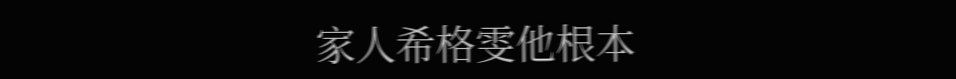家人希格雯他根本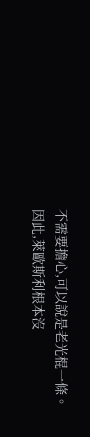不需要擔心,可以說是老光棍一條。
因此,萊歐斯利根本沒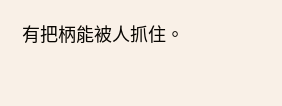有把柄能被人抓住。